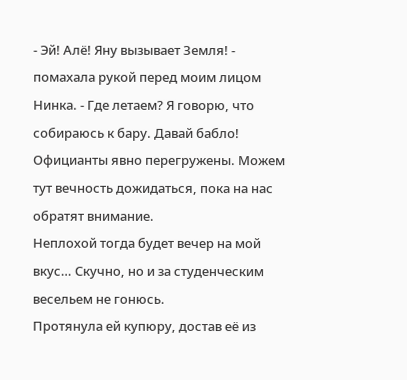- Эй! Алё! Яну вызывает Земля! - помахала рукой перед моим лицом Нинка. - Где летаем? Я говорю, что собираюсь к бару. Давай бабло! Официанты явно перегружены. Можем тут вечность дожидаться, пока на нас обратят внимание.
Неплохой тогда будет вечер на мой вкус… Скучно, но и за студенческим весельем не гонюсь.
Протянула ей купюру, достав её из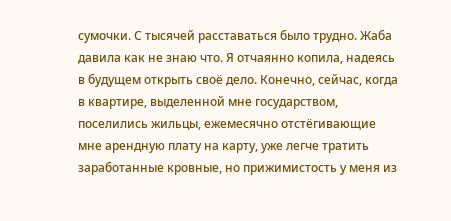сумочки. С тысячей расставаться было трудно. Жаба давила как не знаю что. Я отчаянно копила, надеясь в будущем открыть своё дело. Конечно, сейчас, когда в квартире, выделенной мне государством, поселились жильцы, ежемесячно отстёгивающие мне арендную плату на карту, уже легче тратить заработанные кровные, но прижимистость у меня из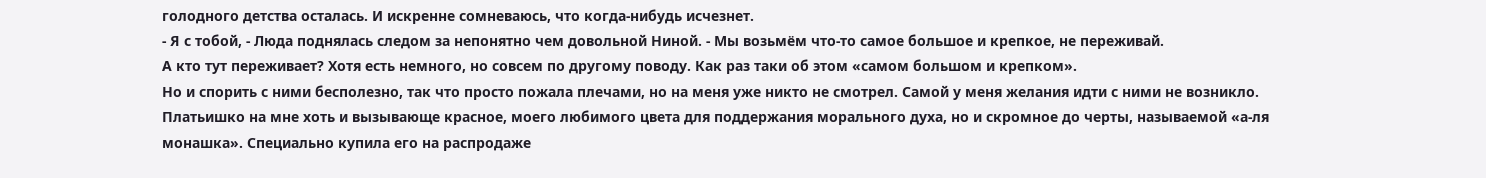голодного детства осталась. И искренне сомневаюсь, что когда-нибудь исчезнет.
- Я с тобой, - Люда поднялась следом за непонятно чем довольной Ниной. - Мы возьмём что-то самое большое и крепкое, не переживай.
А кто тут переживает? Хотя есть немного, но совсем по другому поводу. Как раз таки об этом «самом большом и крепком».
Но и спорить с ними бесполезно, так что просто пожала плечами, но на меня уже никто не смотрел. Самой у меня желания идти с ними не возникло. Платьишко на мне хоть и вызывающе красное, моего любимого цвета для поддержания морального духа, но и скромное до черты, называемой «а-ля монашка». Специально купила его на распродаже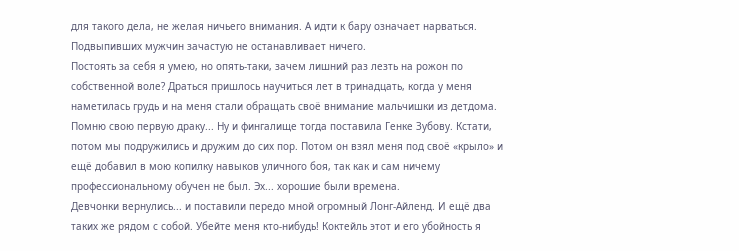для такого дела, не желая ничьего внимания. А идти к бару означает нарваться. Подвыпивших мужчин зачастую не останавливает ничего.
Постоять за себя я умею, но опять-таки, зачем лишний раз лезть на рожон по собственной воле? Драться пришлось научиться лет в тринадцать, когда у меня наметилась грудь и на меня стали обращать своё внимание мальчишки из детдома.
Помню свою первую драку... Ну и фингалище тогда поставила Генке Зубову. Кстати, потом мы подружились и дружим до сих пор. Потом он взял меня под своё «крыло» и ещё добавил в мою копилку навыков уличного боя, так как и сам ничему профессиональному обучен не был. Эх... хорошие были времена.
Девчонки вернулись... и поставили передо мной огромный Лонг-Айленд. И ещё два таких же рядом с собой. Убейте меня кто-нибудь! Коктейль этот и его убойность я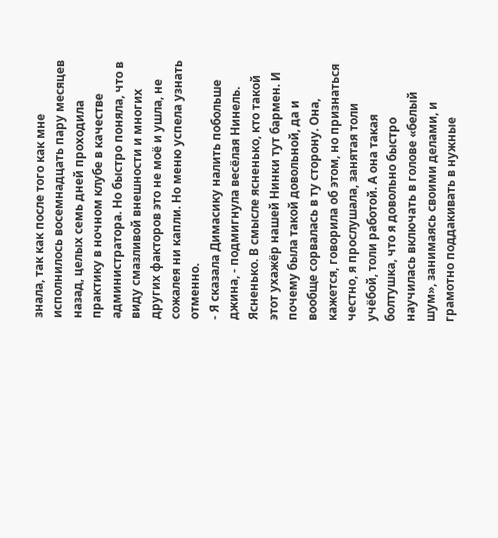знала, так как после того как мне исполнилось восемнадцать пару месяцев назад, целых семь дней проходила практику в ночном клубе в качестве администратора. Но быстро поняла, что в виду смазливой внешности и многих других факторов это не моё и ушла, не сожалея ни капли. Но меню успела узнать отменно.
- Я сказала Димасику налить побольше джина, - подмигнула весёлая Нинель.
Ясненько. В смысле ясненько, кто такой этот ухажёр нашей Нинки тут бармен. И почему была такой довольной, да и вообще сорвалась в ту сторону. Она, кажется, говорила об этом, но признаться честно, я прослушала, занятая толи учёбой, толи работой. А она такая болтушка, что я довольно быстро научилась включать в голове «белый шум», занимаясь своими делами, и грамотно поддакивать в нужные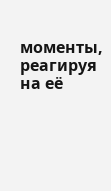моменты, реагируя на её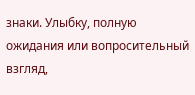знаки. Улыбку, полную ожидания или вопросительный взгляд,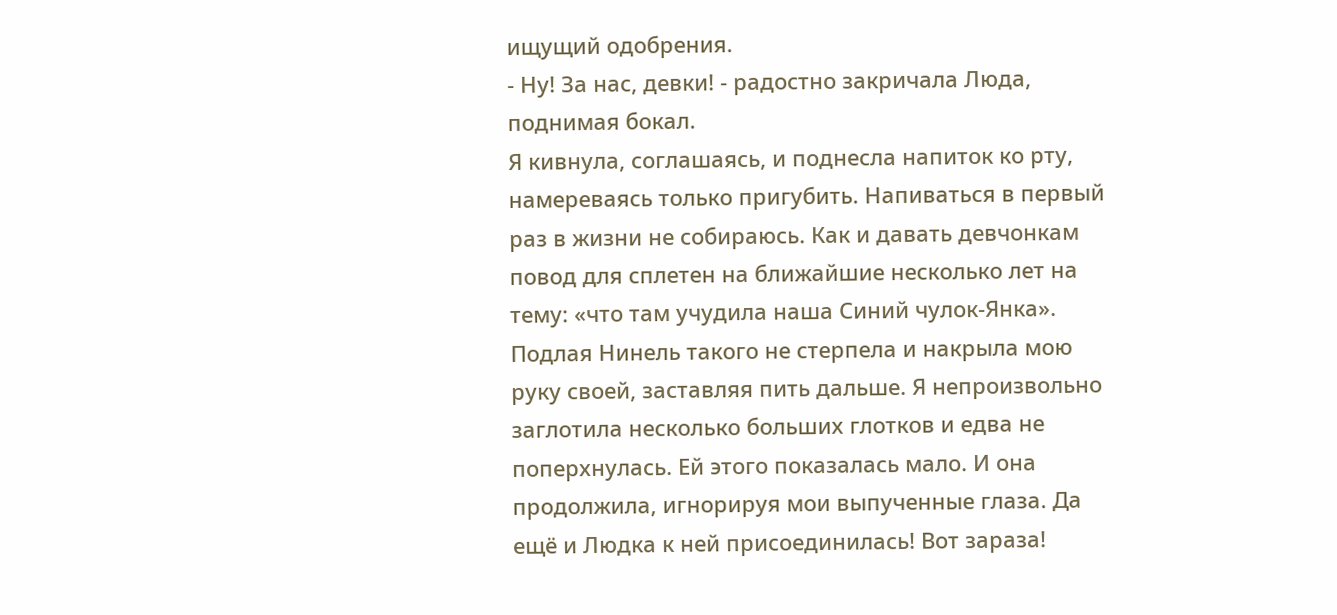ищущий одобрения.
- Ну! За нас, девки! - радостно закричала Люда, поднимая бокал.
Я кивнула, соглашаясь, и поднесла напиток ко рту, намереваясь только пригубить. Напиваться в первый раз в жизни не собираюсь. Как и давать девчонкам повод для сплетен на ближайшие несколько лет на тему: «что там учудила наша Синий чулок-Янка».
Подлая Нинель такого не стерпела и накрыла мою руку своей, заставляя пить дальше. Я непроизвольно заглотила несколько больших глотков и едва не поперхнулась. Ей этого показалась мало. И она продолжила, игнорируя мои выпученные глаза. Да ещё и Людка к ней присоединилась! Вот зараза!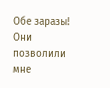Обе заразы! Они позволили мне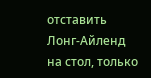отставить Лонг-Айленд на стол, только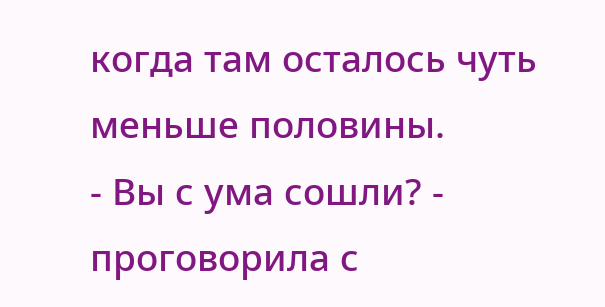когда там осталось чуть меньше половины.
- Вы с ума сошли? - проговорила с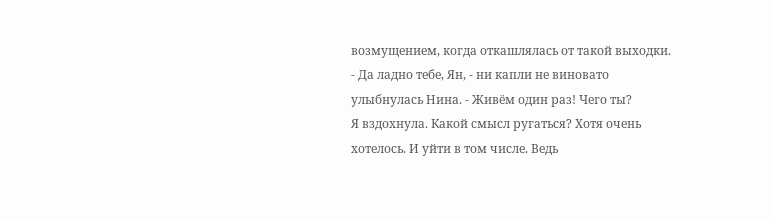возмущением, когда откашлялась от такой выходки.
- Да ладно тебе, Ян, - ни капли не виновато улыбнулась Нина. - Живём один раз! Чего ты?
Я вздохнула. Какой смысл ругаться? Хотя очень хотелось. И уйти в том числе. Ведь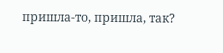пришла-то, пришла, так?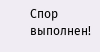Спор выполнен!